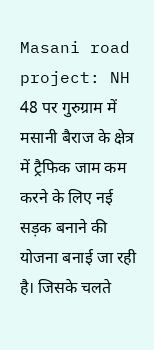Masani road project: NH 48 पर गुरुग्राम में मसानी बैराज के क्षेत्र में ट्रैफिक जाम कम करने के लिए नई सड़क बनाने की योजना बनाई जा रही है। जिसके चलते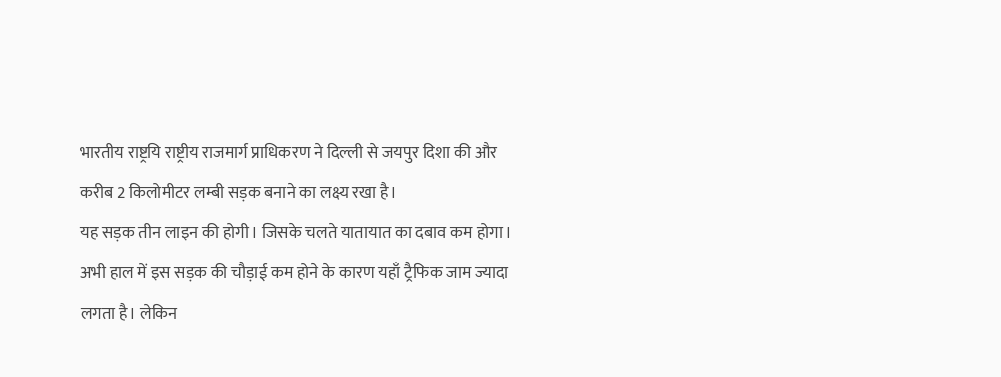भारतीय राष्ट्रयि राष्ट्रीय राजमार्ग प्राधिकरण ने दिल्ली से जयपुर दिशा की और करीब 2 किलोमीटर लम्बी सड़क बनाने का लक्ष्य रखा है।
यह सड़क तीन लाइन की होगी। जिसके चलते यातायात का दबाव कम होगा। अभी हाल में इस सड़क की चौड़ाई कम होने के कारण यहाँ ट्रैफिक जाम ज्यादा लगता है। लेकिन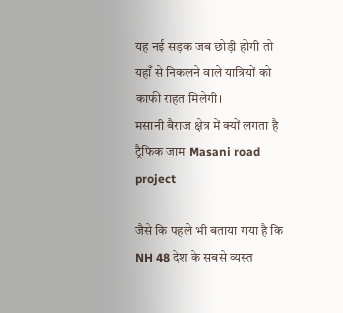यह नई सड़क जब छोड़ी होगी तो यहाँ से निकलने वाले यात्रियों को काफी राहत मिलेगी।
मसानी बैराज क्षेत्र में क्यों लगता है ट्रैफिक जाम Masani road project

जैसे कि पहले भी बताया गया है कि NH 48 देश के सबसे व्यस्त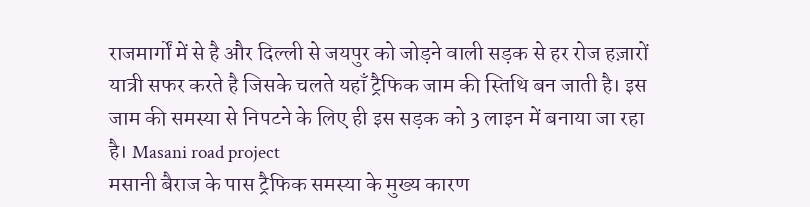राजमार्गों में से है और दिल्ली से जयपुर को जोड़ने वाली सड़क से हर रोज हज़ारों यात्री सफर करते है जिसके चलते यहाँ ट्रैफिक जाम की स्तिथि बन जाती है। इस जाम की समस्या से निपटने के लिए ही इस सड़क को 3 लाइन में बनाया जा रहा है। Masani road project
मसानी बैराज के पास ट्रैफिक समस्या के मुख्य कारण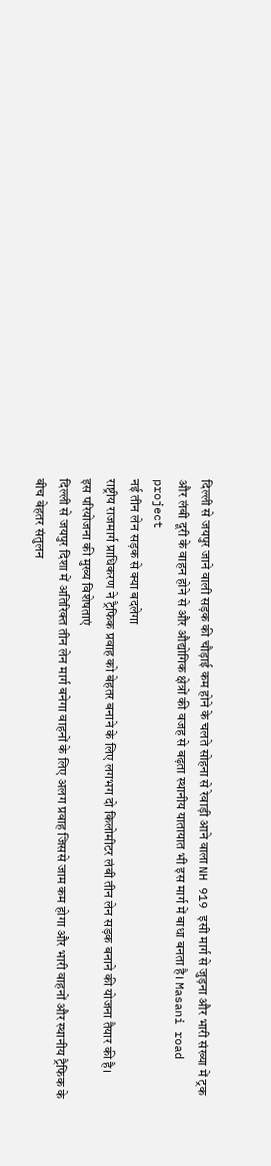दिल्ली से जयपुर जाने वाली सड़क की चौड़ाई कम होने के चलते सोहना से रेवाड़ी आने वाला NH 919 इसी मार्ग से जुड़ना और भारी संख्या में ट्रक और लंबी दूरी के वाहन होने से और औद्योगिक क्षेत्रों की वजह से बढ़ता स्थानीय यातायात भी इस मार्ग में बाधा बनता है। Masani road project
नई तीन लेन सड़क से क्या बदलेगा
राष्ट्रीय राजमार्ग प्राधिकरण ने ट्रैफिक प्रवाह को बेहतर बनाने के लिए लगभग दो किलोमीटर लंबी तीन लेन सड़क बनाने की योजना तैयार की है।
इस परियोजना की मुख्य विशेषताएं
दिल्ली से जयपुर दिशा में अतिरिक्त तीन लेन मार्ग बनेगा वाहनों के लिए अलग प्रवाह जिससे जाम कम होगा और भारी वाहनों और स्थानीय ट्रैफिक के बीच बेहतर संतुलन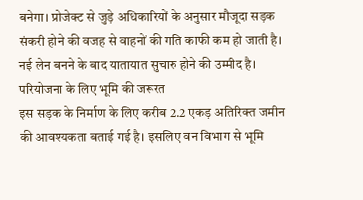बनेगा। प्रोजेक्ट से जुड़े अधिकारियों के अनुसार मौजूदा सड़क संकरी होने की वजह से वाहनों की गति काफी कम हो जाती है। नई लेन बनने के बाद यातायात सुचारु होने की उम्मीद है।
परियोजना के लिए भूमि की जरूरत
इस सड़क के निर्माण के लिए करीब 2.2 एकड़ अतिरिक्त जमीन की आवश्यकता बताई गई है। इसलिए वन विभाग से भूमि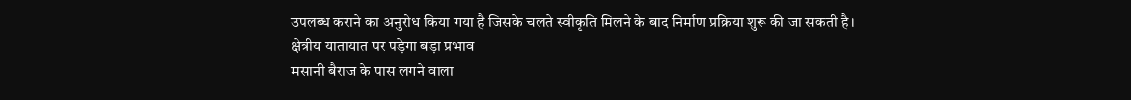उपलब्ध कराने का अनुरोध किया गया है जिसके चलते स्वीकृति मिलने के बाद निर्माण प्रक्रिया शुरू की जा सकती है।
क्षेत्रीय यातायात पर पड़ेगा बड़ा प्रभाव
मसानी बैराज के पास लगने वाला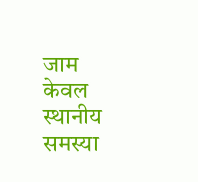जाम केवल स्थानीय समस्या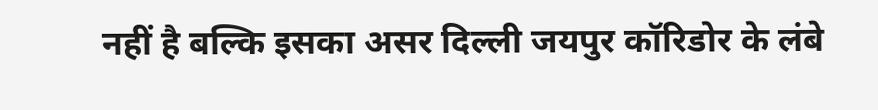नहीं है बल्कि इसका असर दिल्ली जयपुर कॉरिडोर के लंबे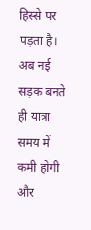हिस्से पर पड़ता है। अब नई सड़क बनते ही यात्रा समय में कमी होगी और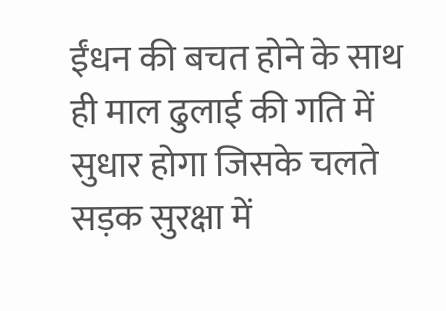ईंधन की बचत होने के साथ ही माल ढुलाई की गति में सुधार होगा जिसके चलते सड़क सुरक्षा में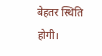बेहतर स्थिति होगी।